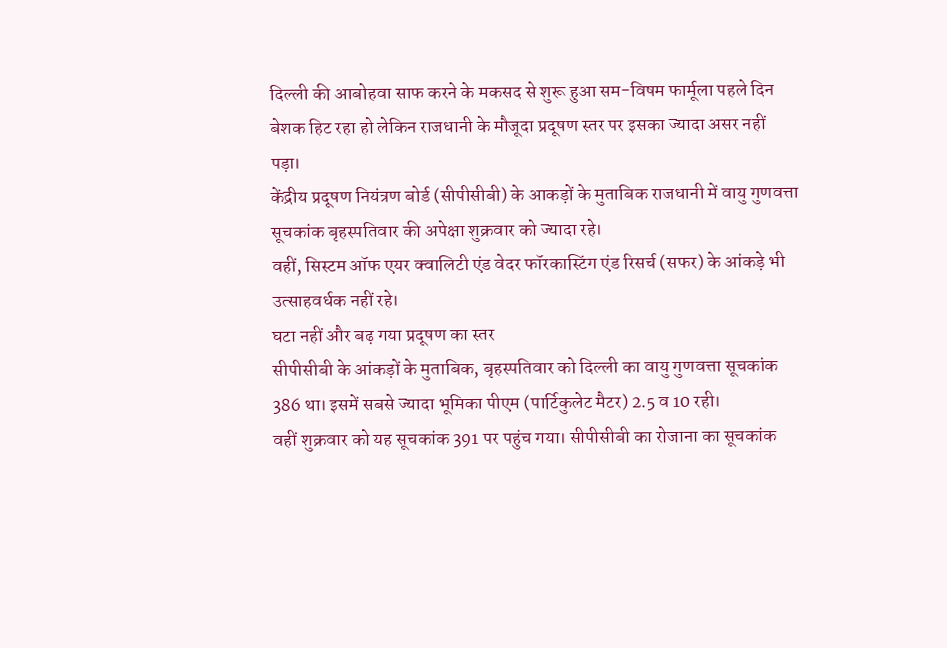दिल्ली की आबोहवा साफ करने के मकसद से शुरू हुआ सम-विषम फार्मूला पहले दिन बेशक हिट रहा हो लेकिन राजधानी के मौजूदा प्रदूषण स्तर पर इसका ज्यादा असर नहीं पड़ा।
केंद्रीय प्रदूषण नियंत्रण बोर्ड (सीपीसीबी) के आकड़ों के मुताबिक राजधानी में वायु गुणवत्ता सूचकांक बृहस्पतिवार की अपेक्षा शुक्रवार को ज्यादा रहे।
वहीं, सिस्टम ऑफ एयर क्वालिटी एंड वेदर फॉरकास्टिंग एंड रिसर्च (सफर) के आंकड़े भी उत्साहवर्धक नहीं रहे।
घटा नहीं और बढ़ गया प्रदूषण का स्तर
सीपीसीबी के आंकड़ों के मुताबिक, बृहस्पतिवार को दिल्ली का वायु गुणवत्ता सूचकांक 386 था। इसमें सबसे ज्यादा भूमिका पीएम (पार्टिकुलेट मैटर) 2.5 व 10 रही।
वहीं शुक्रवार को यह सूचकांक 391 पर पहुंच गया। सीपीसीबी का रोजाना का सूचकांक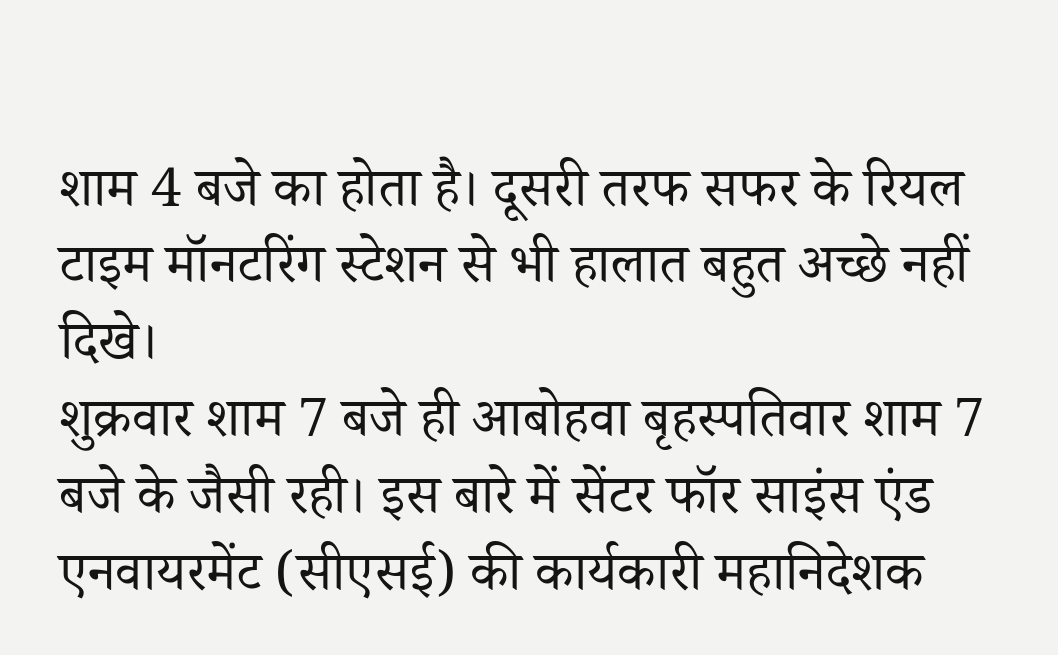शाम 4 बजे का होता है। दूसरी तरफ सफर के रियल टाइम मॉनटरिंग स्टेशन से भी हालात बहुत अच्छे नहीं दिखे।
शुक्रवार शाम 7 बजे ही आबोहवा बृहस्पतिवार शाम 7 बजे के जैसी रही। इस बारे में सेंटर फॉर साइंस एंड एनवायरमेंट (सीएसई) की कार्यकारी महानिदेशक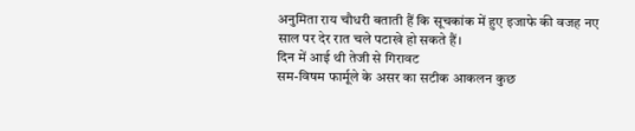अनुमिता राय चौधरी बताती हैं कि सूचकांक में हुए इजाफे की वजह नए साल पर देर रात चले पटाखे हो सकते हैं।
दिन में आई थी तेजी से गिरावट
सम-विषम फार्मूले के असर का सटीक आकलन कुछ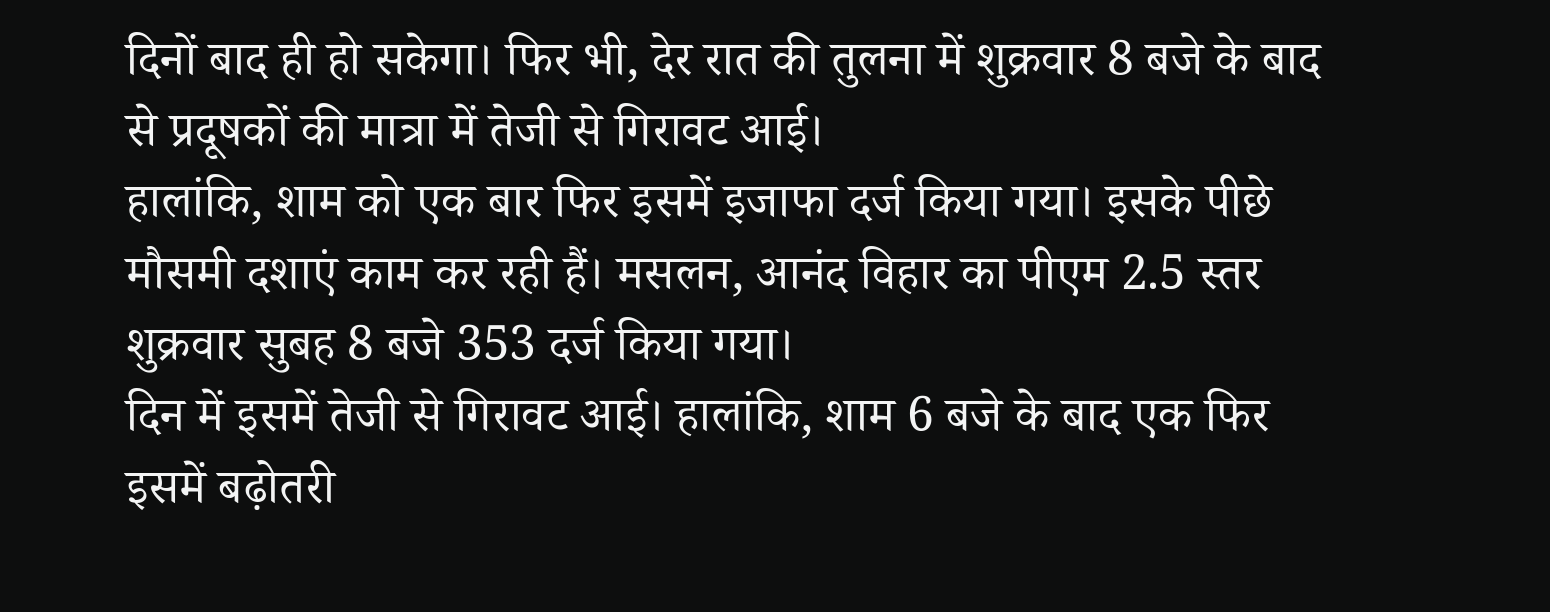दिनों बाद ही हो सकेगा। फिर भी, देर रात की तुलना में शुक्रवार 8 बजे के बाद से प्रदूषकों की मात्रा में तेजी से गिरावट आई।
हालांकि, शाम को एक बार फिर इसमें इजाफा दर्ज किया गया। इसके पीछे मौसमी दशाएं काम कर रही हैं। मसलन, आनंद विहार का पीएम 2.5 स्तर शुक्रवार सुबह 8 बजे 353 दर्ज किया गया।
दिन में इसमें तेजी से गिरावट आई। हालांकि, शाम 6 बजे के बाद एक फिर इसमें बढ़ोतरी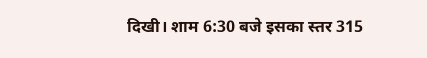दिखी। शाम 6:30 बजे इसका स्तर 315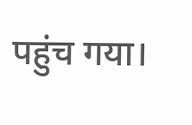पहुंच गया।